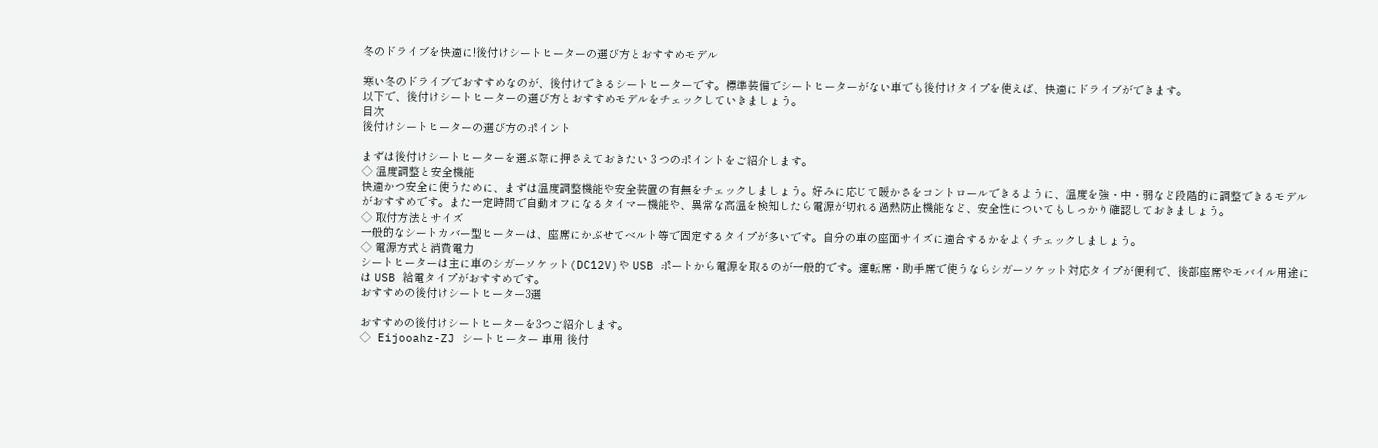冬のドライブを快適に!後付けシートヒーターの選び方とおすすめモデル

寒い冬のドライブでおすすめなのが、後付けできるシートヒーターです。標準装備でシートヒーターがない車でも後付けタイプを使えば、快適にドライブができます。
以下で、後付けシートヒーターの選び方とおすすめモデルをチェックしていきましょう。
目次
後付けシートヒーターの選び方のポイント

まずは後付けシートヒーターを選ぶ際に押さえておきたい 3 つのポイントをご紹介します。
◇ 温度調整と安全機能
快適かつ安全に使うために、まずは温度調整機能や安全装置の有無をチェックしましょう。好みに応じて暖かさをコントロールできるように、温度を強・中・弱など段階的に調整できるモデルがおすすめです。また一定時間で自動オフになるタイマー機能や、異常な高温を検知したら電源が切れる過熱防止機能など、安全性についてもしっかり確認しておきましょう。
◇ 取付方法とサイズ
一般的なシートカバー型ヒーターは、座席にかぶせてベルト等で固定するタイプが多いです。自分の車の座面サイズに適合するかをよくチェックしましょう。
◇ 電源方式と消費電力
シートヒーターは主に車のシガーソケット(DC12V)や USB ポートから電源を取るのが一般的です。運転席・助手席で使うならシガーソケット対応タイプが便利で、後部座席やモバイル用途には USB 給電タイプがおすすめです。
おすすめの後付けシートヒーター3選

おすすめの後付けシートヒーターを3つご紹介します。
◇ Eijooahz-ZJ シートヒーター 車用 後付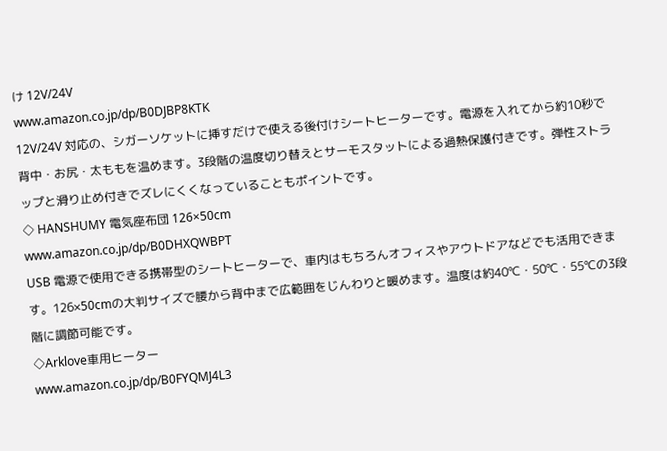け 12V/24V
www.amazon.co.jp/dp/B0DJBP8KTK
12V/24V 対応の、シガーソケットに挿すだけで使える後付けシートヒーターです。電源を入れてから約10秒で背中・お尻・太ももを温めます。3段階の温度切り替えとサーモスタットによる過熱保護付きです。弾性ストラップと滑り止め付きでズレにくくなっていることもポイントです。
◇ HANSHUMY 電気座布団 126×50cm
www.amazon.co.jp/dp/B0DHXQWBPT
USB 電源で使用できる携帯型のシートヒーターで、車内はもちろんオフィスやアウトドアなどでも活用できます。126×50cmの大判サイズで腰から背中まで広範囲をじんわりと暖めます。温度は約40℃・50℃・55℃の3段階に調節可能です。
◇Arklove車用ヒーター
www.amazon.co.jp/dp/B0FYQMJ4L3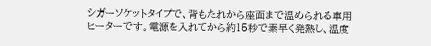シガーソケットタイプで、背もたれから座面まで温められる車用ヒーターです。電源を入れてから約15秒で素早く発熱し、温度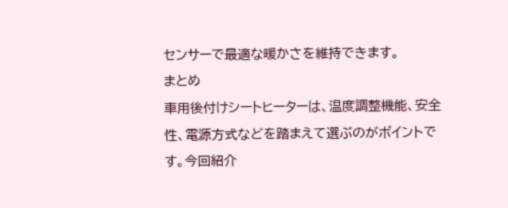センサーで最適な暖かさを維持できます。
まとめ
車用後付けシートヒーターは、温度調整機能、安全性、電源方式などを踏まえて選ぶのがポイントです。今回紹介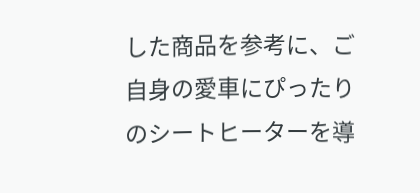した商品を参考に、ご自身の愛車にぴったりのシートヒーターを導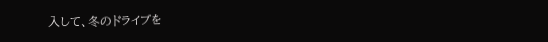入して、冬のドライブを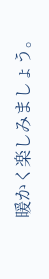暖かく楽しみましょう。